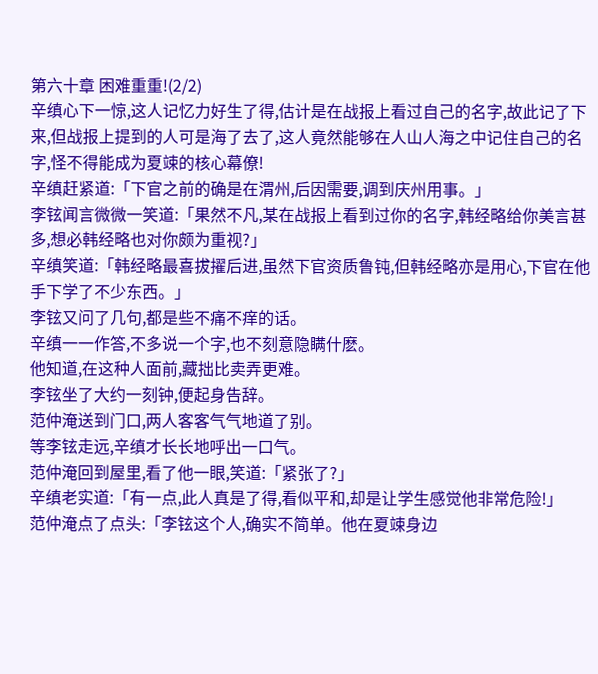第六十章 困难重重!(2/2)
辛缜心下一惊,这人记忆力好生了得,估计是在战报上看过自己的名字,故此记了下来,但战报上提到的人可是海了去了,这人竟然能够在人山人海之中记住自己的名字,怪不得能成为夏竦的核心幕僚!
辛缜赶紧道:「下官之前的确是在渭州,后因需要,调到庆州用事。」
李铉闻言微微一笑道:「果然不凡,某在战报上看到过你的名字,韩经略给你美言甚多,想必韩经略也对你颇为重视?」
辛缜笑道:「韩经略最喜拔擢后进,虽然下官资质鲁钝,但韩经略亦是用心,下官在他手下学了不少东西。」
李铉又问了几句,都是些不痛不痒的话。
辛缜一一作答,不多说一个字,也不刻意隐瞒什麽。
他知道,在这种人面前,藏拙比卖弄更难。
李铉坐了大约一刻钟,便起身告辞。
范仲淹送到门口,两人客客气气地道了别。
等李铉走远,辛缜才长长地呼出一口气。
范仲淹回到屋里,看了他一眼,笑道:「紧张了?」
辛缜老实道:「有一点,此人真是了得,看似平和,却是让学生感觉他非常危险!」
范仲淹点了点头:「李铉这个人,确实不简单。他在夏竦身边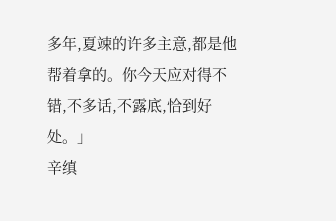多年,夏竦的许多主意,都是他帮着拿的。你今天应对得不错,不多话,不露底,恰到好处。」
辛缜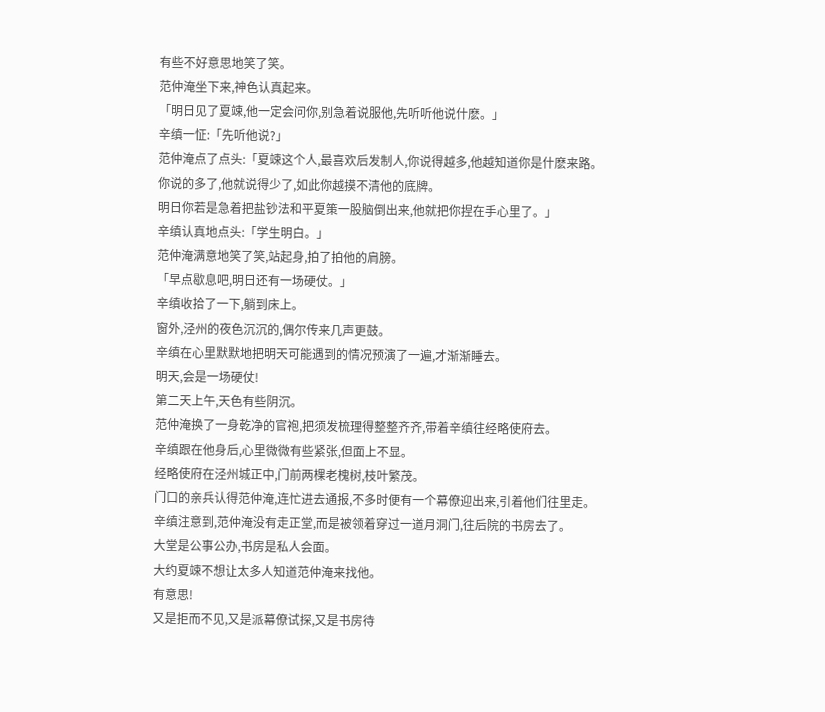有些不好意思地笑了笑。
范仲淹坐下来,神色认真起来。
「明日见了夏竦,他一定会问你,别急着说服他,先听听他说什麽。」
辛缜一怔:「先听他说?」
范仲淹点了点头:「夏竦这个人,最喜欢后发制人,你说得越多,他越知道你是什麽来路。
你说的多了,他就说得少了,如此你越摸不清他的底牌。
明日你若是急着把盐钞法和平夏策一股脑倒出来,他就把你捏在手心里了。」
辛缜认真地点头:「学生明白。」
范仲淹满意地笑了笑,站起身,拍了拍他的肩膀。
「早点歇息吧,明日还有一场硬仗。」
辛缜收拾了一下,躺到床上。
窗外,泾州的夜色沉沉的,偶尔传来几声更鼓。
辛缜在心里默默地把明天可能遇到的情况预演了一遍,才渐渐睡去。
明天,会是一场硬仗!
第二天上午,天色有些阴沉。
范仲淹换了一身乾净的官袍,把须发梳理得整整齐齐,带着辛缜往经略使府去。
辛缜跟在他身后,心里微微有些紧张,但面上不显。
经略使府在泾州城正中,门前两棵老槐树,枝叶繁茂。
门口的亲兵认得范仲淹,连忙进去通报,不多时便有一个幕僚迎出来,引着他们往里走。
辛缜注意到,范仲淹没有走正堂,而是被领着穿过一道月洞门,往后院的书房去了。
大堂是公事公办,书房是私人会面。
大约夏竦不想让太多人知道范仲淹来找他。
有意思!
又是拒而不见,又是派幕僚试探,又是书房待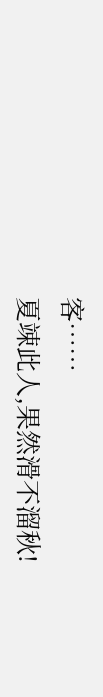客……
夏竦此人,果然滑不溜秋!